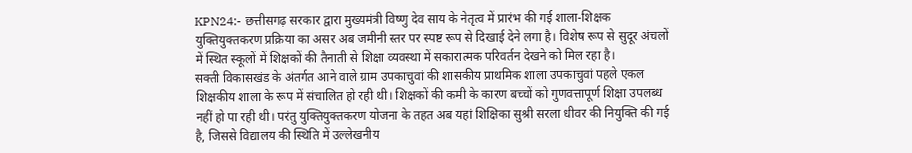KPN24:- छत्तीसगढ़ सरकार द्वारा मुख्यमंत्री विष्णु देव साय के नेतृत्व में प्रारंभ की गई शाला-शिक्षक युक्तियुक्तकरण प्रक्रिया का असर अब जमीनी स्तर पर स्पष्ट रूप से दिखाई देने लगा है। विशेष रूप से सुदूर अंचलों में स्थित स्कूलों में शिक्षकों की तैनाती से शिक्षा व्यवस्था में सकारात्मक परिवर्तन देखने को मिल रहा है।
सक्ती विकासखंड के अंतर्गत आने वाले ग्राम उपकाचुवां की शासकीय प्राथमिक शाला उपकाचुवां पहले एकल शिक्षकीय शाला के रूप में संचालित हो रही थी। शिक्षकों की कमी के कारण बच्चों को गुणवत्तापूर्ण शिक्षा उपलब्ध नहीं हो पा रही थी। परंतु युक्तियुक्तकरण योजना के तहत अब यहां शिक्षिका सुश्री सरला धीवर की नियुक्ति की गई है, जिससे विद्यालय की स्थिति में उल्लेखनीय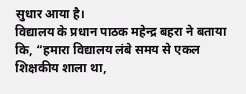सुधार आया है।
विद्यालय के प्रधान पाठक महेन्द्र बहरा ने बताया कि, “हमारा विद्यालय लंबे समय से एकल शिक्षकीय शाला था,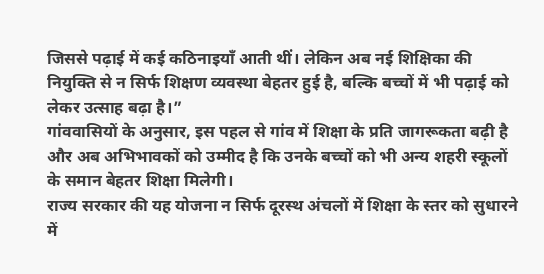जिससे पढ़ाई में कई कठिनाइयाँ आती थीं। लेकिन अब नई शिक्षिका की नियुक्ति से न सिर्फ शिक्षण व्यवस्था बेहतर हुई है, बल्कि बच्चों में भी पढ़ाई को लेकर उत्साह बढ़ा है।”
गांववासियों के अनुसार, इस पहल से गांव में शिक्षा के प्रति जागरूकता बढ़ी है और अब अभिभावकों को उम्मीद है कि उनके बच्चों को भी अन्य शहरी स्कूलों के समान बेहतर शिक्षा मिलेगी।
राज्य सरकार की यह योजना न सिर्फ दूरस्थ अंचलों में शिक्षा के स्तर को सुधारने में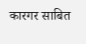कारगर साबित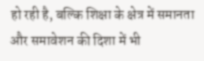हो रही है, बल्कि शिक्षा के क्षेत्र में समानता और समावेशन की दिशा में भी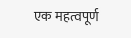एक महत्वपूर्ण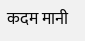कदम मानी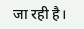जा रही है।